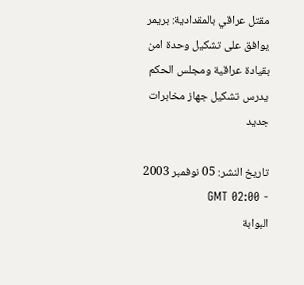مقتل عراقي بالمقدادية: بريمر يوافق على تشكيل وحدة امن بقيادة عراقية ومجلس الحكم يدرس تشكيل جهاز مخابرات جديد

تاريخ النشر: 05 نوفمبر 2003 - 02:00 GMT
البوابة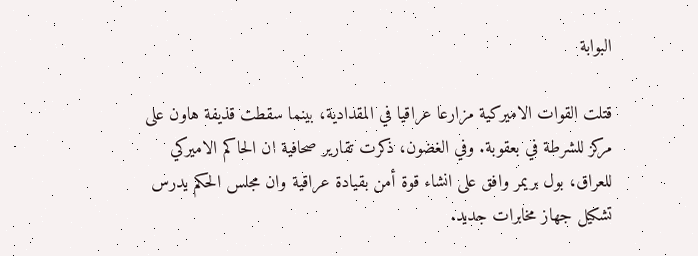البوابة

قتلت القوات الاميركية مزارعا عراقيا في المقدادية، بينما سقطت قذيفة هاون على مركز للشرطة في بعقوبة. وفي الغضون، ذكرت تقارير صحافية ان الحاكم الاميركي للعراق، بول بريمر وافق على انشاء قوة أمن بقيادة عراقية وان مجلس الحكم يدرس تشكيل جهاز مخابرات جديد.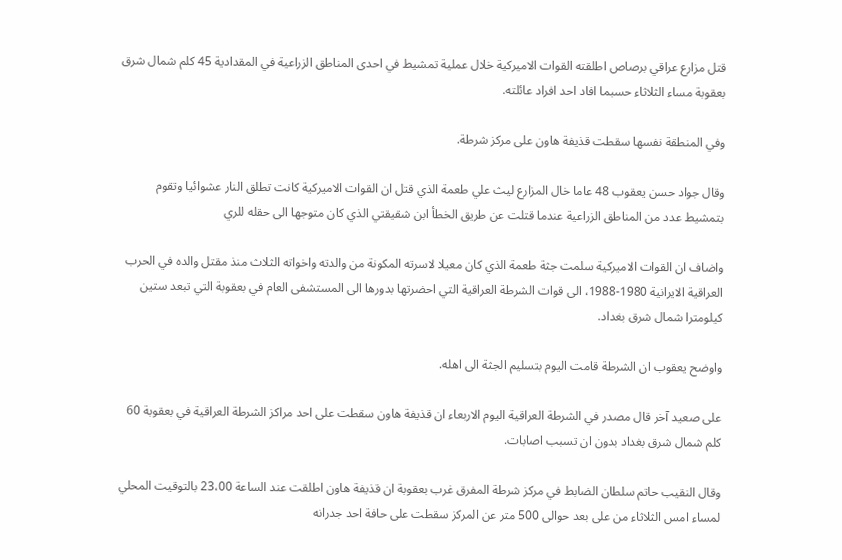قتل مزارع عراقي برصاص اطلقته القوات الاميركية خلال عملية تمشيط في احدى المناطق الزراعية في المقدادية 45 كلم شمال شرق بعقوبة مساء الثلاثاء حسبما افاد احد افراد عائلته.

وفي المنطقة نفسها سقطت قذيفة هاون على مركز شرطة.

وقال جواد حسن يعقوب 48 عاما خال المزارع ليث علي طعمة الذي قتل ان القوات الاميركية كانت تطلق النار عشوائيا وتقوم بتمشيط عدد من المناطق الزراعية عندما قتلت عن طريق الخطأ ابن شقيقتي الذي كان متوجها الى حقله للري

واضاف ان القوات الاميركية سلمت جثة طعمة الذي كان معيلا لاسرته المكونة من والدته واخواته الثلاث منذ مقتل والده في الحرب العراقية الايرانية 1980-1988، الى قوات الشرطة العراقية التي احضرتها بدورها الى المستشفى العام في بعقوبة التي تبعد ستين كيلومترا شمال شرق بغداد.

واوضح يعقوب ان الشرطة قامت اليوم بتسليم الجثة الى اهله.

على صعيد آخر قال مصدر في الشرطة العراقية اليوم الاربعاء ان قذيفة هاون سقطت على احد مراكز الشرطة العراقية في بعقوبة 60 كلم شمال شرق بغداد بدون ان تسبب اصابات.

وقال النقيب حاتم سلطان الضابط في مركز شرطة المفرق غرب بعقوبة ان قذيفة هاون اطلقت عند الساعة 23،00 بالتوقيت المحلي لمساء امس الثلاثاء من على بعد حوالى 500 متر عن المركز سقطت على حافة احد جدرانه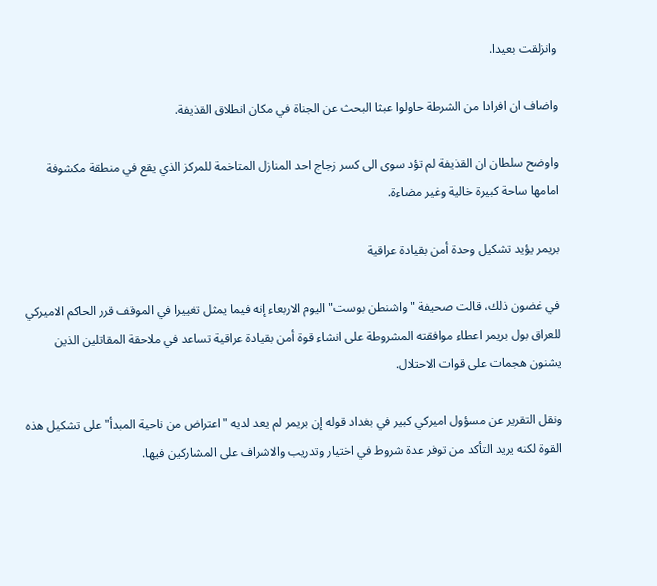وانزلقت بعيدا.

واضاف ان افرادا من الشرطة حاولوا عبثا البحث عن الجناة في مكان انطلاق القذيفة.

واوضح سلطان ان القذيفة لم تؤد سوى الى كسر زجاج احد المنازل المتاخمة للمركز الذي يقع في منطقة مكشوفة امامها ساحة كبيرة خالية وغير مضاءة.

بريمر يؤيد تشكيل وحدة أمن بقيادة عراقية

في غضون ذلك، قالت صحيفة "واشنطن بوست" اليوم الاربعاء إنه فيما يمثل تغييرا في الموقف قرر الحاكم الاميركي للعراق بول بريمر اعطاء موافقته المشروطة على انشاء قوة أمن بقيادة عراقية تساعد في ملاحقة المقاتلين الذين يشنون هجمات على قوات الاحتلال.

ونقل التقرير عن مسؤول اميركي كبير في بغداد قوله إن بريمر لم يعد لديه "اعتراض من ناحية المبدأ" على تشكيل هذه القوة لكنه يريد التأكد من توفر عدة شروط في اختيار وتدريب والاشراف على المشاركين فيها.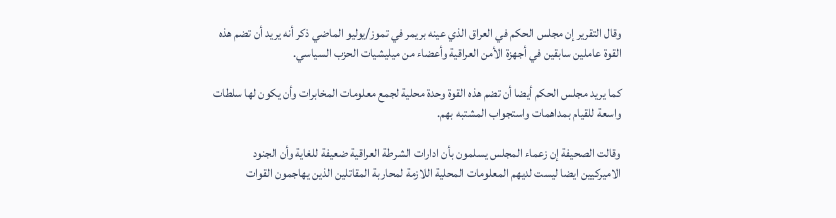وقال التقرير إن مجلس الحكم في العراق الذي عينه بريمر في تموز/يوليو الماضي ذكر أنه يريد أن تضم هذه القوة عاملين سابقين في أجهزة الأمن العراقية وأعضاء من ميليشيات الحزب السياسي.

كما يريد مجلس الحكم أيضا أن تضم هذه القوة وحدة محلية لجمع معلومات المخابرات وأن يكون لها سلطات واسعة للقيام بمداهمات واستجواب المشتبه بهم.

وقالت الصحيفة إن زعماء المجلس يسلمون بأن ادارات الشرطة العراقية ضعيفة للغاية وأن الجنود الاميركيين ايضا ليست لديهم المعلومات المحلية اللازمة لمحاربة المقاتلين الذين يهاجمون القوات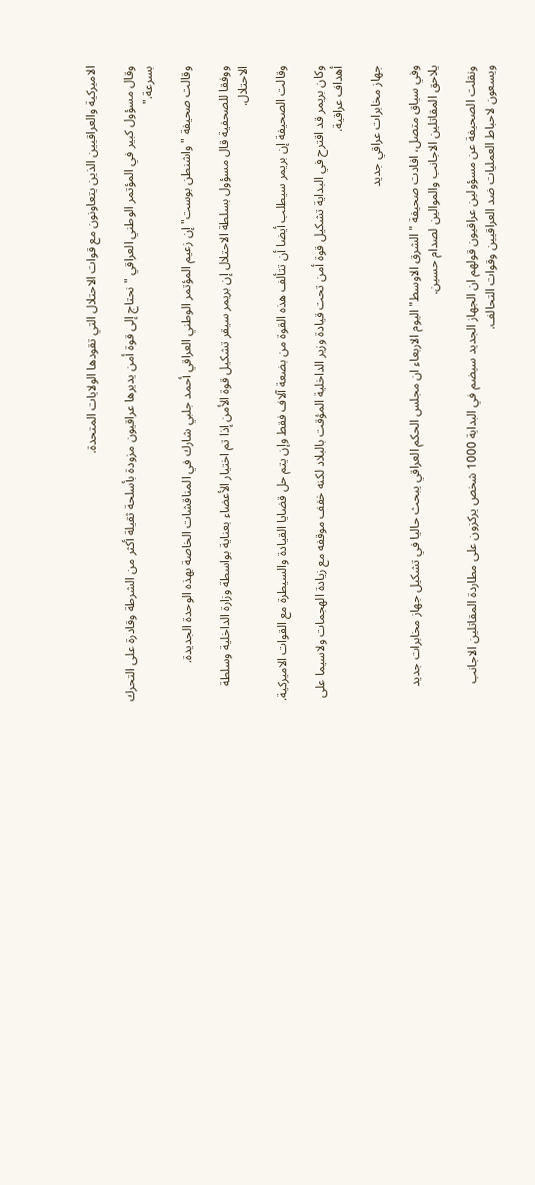الاميركية والعراقيين الذين يتعاونون مع قوات الاحتلال التي تقودها الولايات المتحدة.

وقال مسؤول كبير في المؤتمر الوطني العراقي "نحتاج إلى قوة أمن يديرها عراقيون مزودة بأسلحة ثقيلة أكثر من الشرطة وقادرة على التحرك بسرعة."

وقالت صحيفة "واشنطن بوست" إن زعيم المؤتمر الوطني العراقي أحمد جلبي شارك في المناقشات الخاصة بهذه الوحدة الجديدة.

ووفقا للصحفية قال مسؤول بسلطة الاحتلال إن بريمر سيقر تشكيل قوة الأمن إذا تم اختيار الأعضاء بعناية بواسطة وزارة الداخلية وسلطة الاحتلال.

وقالت الصحيفة إن بريمر سيطلب أيضا أن تتألف هذه القوة من بضعة آلاف فقط وإن يتم حل قضايا القيادة والسيطرة مع القوات الاميركية.

وكان بريمر قد اقترح في البداية تشكيل قوة أمن تحت قيادة وزير الداخلية المؤقت بالبلاد لكنه خفف موقفه مع زيادة الهجمات ولاسيما على أهداف عراقية.

جهاز مخابرات عراقي جديد

وفي سياق متصل، افادت صحيفة "الشرق الاوسط" اليوم الاربعاء ان مجلس الحكم العراقي يبحث حاليا في تشكيل جهاز مخابرات جديد يلاحق المقاتلين الاجانب والموالين لصدام حسين.

ونقلت الصحيفة عن مسؤولين عراقيون قولهم ان الجهاز الجديد سيضم في البداية 1000 شخص يركزون على مطاردة المقاتلين الاجانب ويسعون لاحباط العمليات ضد العراقيين وقوات التحالف.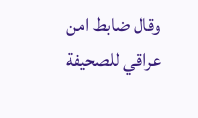وقال ضابط امن عراقي للصحيفة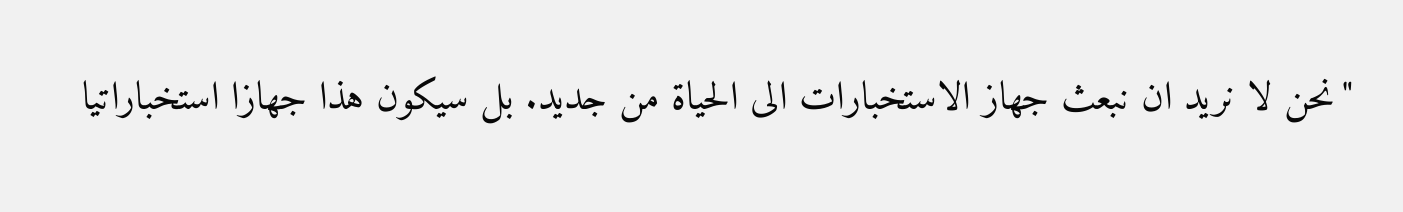"نحن لا نريد ان نبعث جهاز الاستخبارات الى الحياة من جديد. بل سيكون هذا جهازا استخباراتيا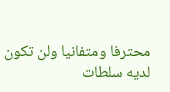محترفا ومتفانيا ولن تكون لديه سلطات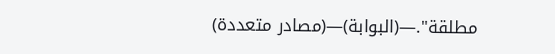مطلقة".—(البوابة)—(مصادر متعددة)